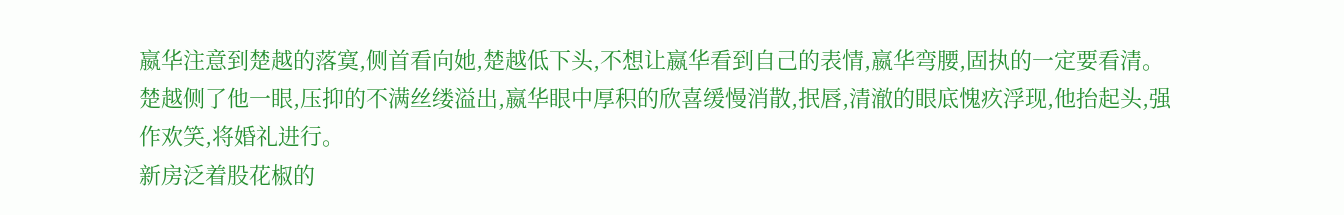嬴华注意到楚越的落寞,侧首看向她,楚越低下头,不想让嬴华看到自己的表情,嬴华弯腰,固执的一定要看清。
楚越侧了他一眼,压抑的不满丝缕溢出,嬴华眼中厚积的欣喜缓慢消散,抿唇,清澈的眼底愧疚浮现,他抬起头,强作欢笑,将婚礼进行。
新房泛着股花椒的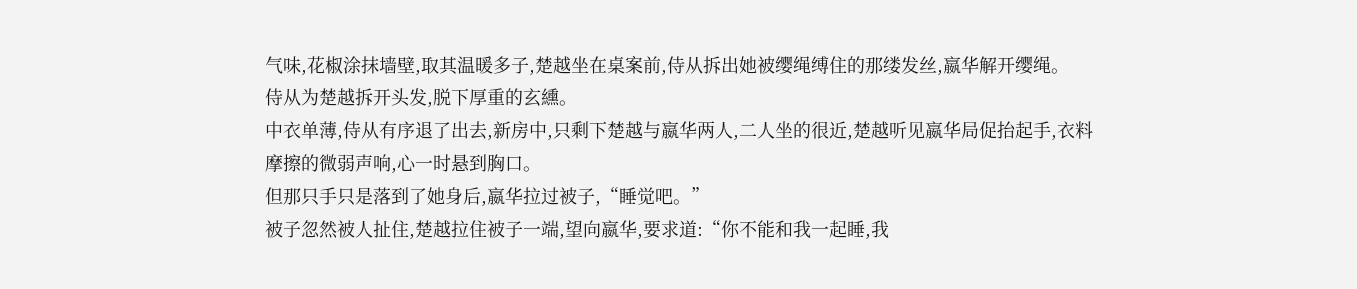气味,花椒涂抹墙壁,取其温暖多子,楚越坐在桌案前,侍从拆出她被缨绳缚住的那缕发丝,嬴华解开缨绳。
侍从为楚越拆开头发,脱下厚重的玄纁。
中衣单薄,侍从有序退了出去,新房中,只剩下楚越与嬴华两人,二人坐的很近,楚越听见嬴华局促抬起手,衣料摩擦的微弱声响,心一时悬到胸口。
但那只手只是落到了她身后,嬴华拉过被子,“睡觉吧。”
被子忽然被人扯住,楚越拉住被子一端,望向嬴华,要求道:“你不能和我一起睡,我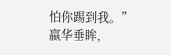怕你踢到我。”
嬴华垂眸,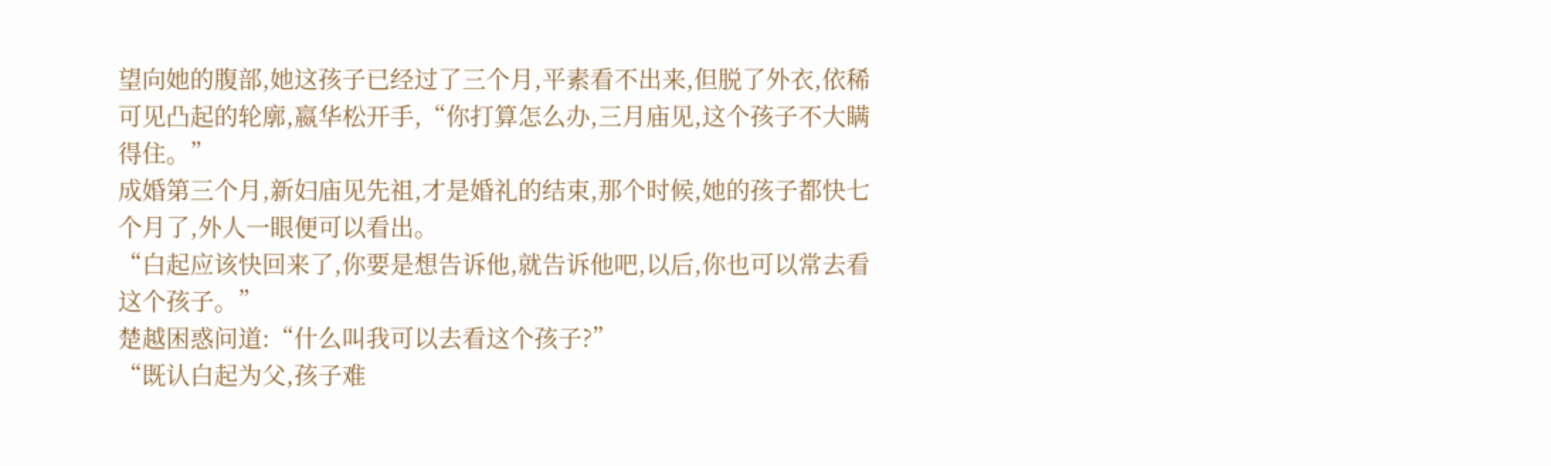望向她的腹部,她这孩子已经过了三个月,平素看不出来,但脱了外衣,依稀可见凸起的轮廓,嬴华松开手,“你打算怎么办,三月庙见,这个孩子不大瞒得住。”
成婚第三个月,新妇庙见先祖,才是婚礼的结束,那个时候,她的孩子都快七个月了,外人一眼便可以看出。
“白起应该快回来了,你要是想告诉他,就告诉他吧,以后,你也可以常去看这个孩子。”
楚越困惑问道:“什么叫我可以去看这个孩子?”
“既认白起为父,孩子难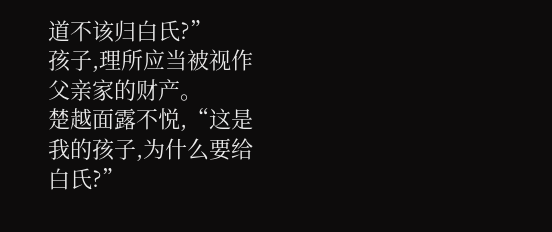道不该归白氏?”
孩子,理所应当被视作父亲家的财产。
楚越面露不悦,“这是我的孩子,为什么要给白氏?”